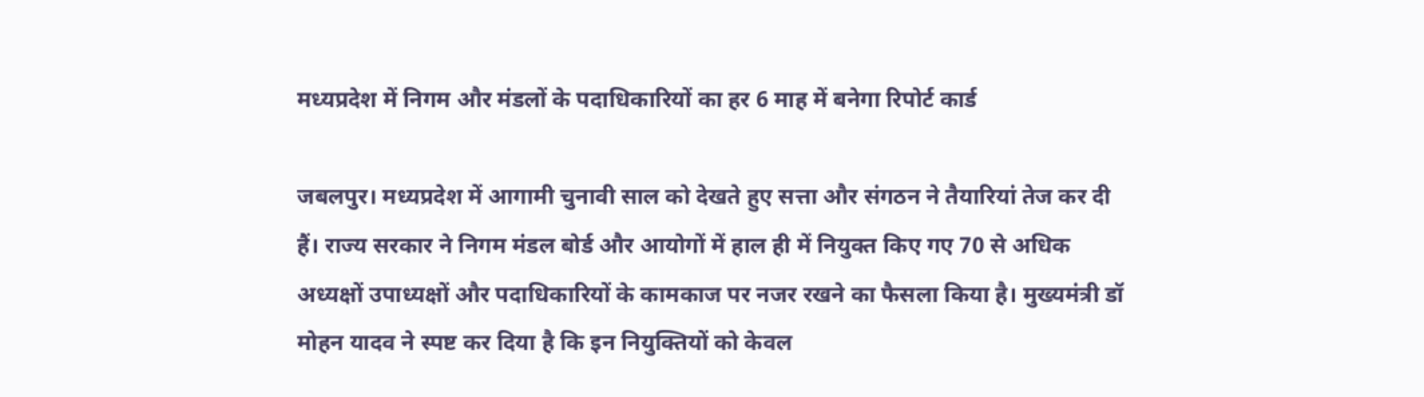मध्यप्रदेश में निगम और मंडलों के पदाधिकारियों का हर 6 माह में बनेगा रिपोर्ट कार्ड

जबलपुर। मध्यप्रदेश में आगामी चुनावी साल को देखते हुए सत्ता और संगठन ने तैयारियां तेज कर दी हैं। राज्य सरकार ने निगम मंडल बोर्ड और आयोगों में हाल ही में नियुक्त किए गए 70 से अधिक अध्यक्षों उपाध्यक्षों और पदाधिकारियों के कामकाज पर नजर रखने का फैसला किया है। मुख्यमंत्री डॉ मोहन यादव ने स्पष्ट कर दिया है कि इन नियुक्तियों को केवल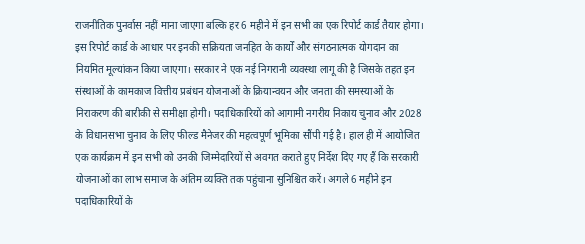राजनीतिक पुनर्वास नहीं माना जाएगा बल्कि हर 6 महीने में इन सभी का एक रिपोर्ट कार्ड तैयार होगा। इस रिपोर्ट कार्ड के आधार पर इनकी सक्रियता जनहित के कार्यों और संगठनात्मक योगदान का नियमित मूल्यांकन किया जाएगा। सरकार ने एक नई निगरानी व्यवस्था लागू की है जिसके तहत इन संस्थाओं के कामकाज वित्तीय प्रबंधन योजनाओं के क्रियान्वयन और जनता की समस्याओं के निराकरण की बारीकी से समीक्षा होगी। पदाधिकारियों को आगामी नगरीय निकाय चुनाव और 2028 के विधानसभा चुनाव के लिए फील्ड मैनेजर की महत्वपूर्ण भूमिका सौंपी गई है। हाल ही में आयोजित एक कार्यक्रम में इन सभी को उनकी जिम्मेदारियों से अवगत कराते हुए निर्देश दिए गए हैं कि सरकारी योजनाओं का लाभ समाज के अंतिम व्यक्ति तक पहुंचाना सुनिश्चित करें। अगले 6 महीने इन पदाधिकारियों के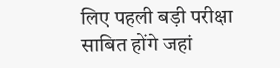लिए पहली बड़ी परीक्षा साबित होंगे जहां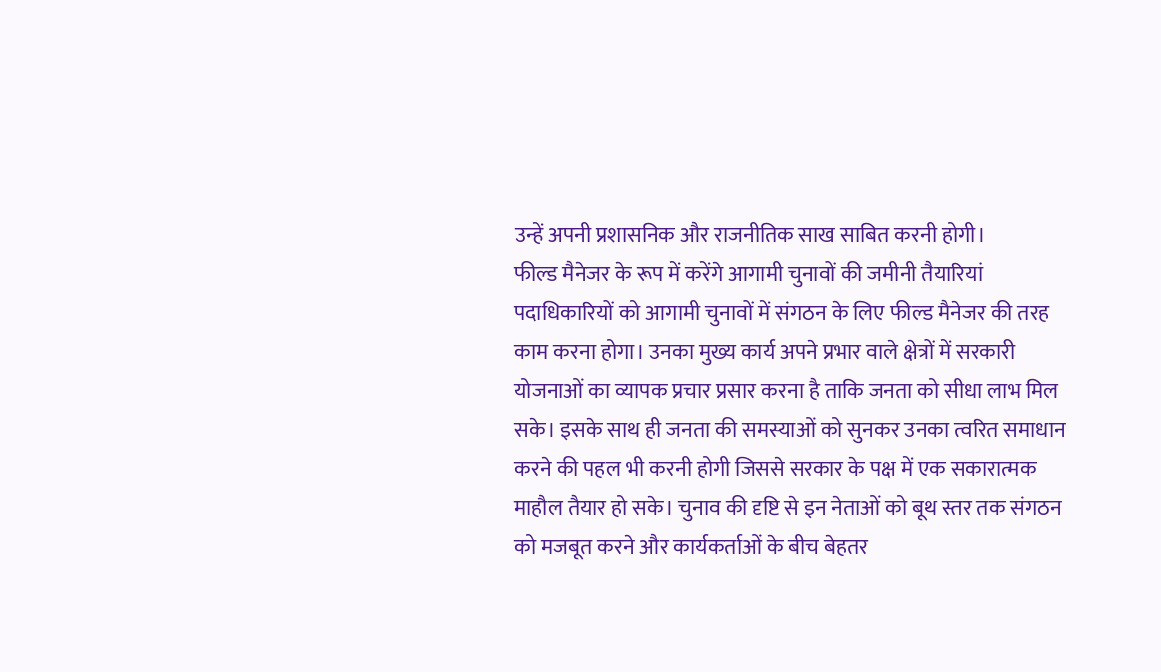उन्हें अपनी प्रशासनिक और राजनीतिक साख साबित करनी होगी।
फील्ड मैनेजर के रूप में करेंगे आगामी चुनावों की जमीनी तैयारियां
पदाधिकारियों को आगामी चुनावों में संगठन के लिए फील्ड मैनेजर की तरह काम करना होगा। उनका मुख्य कार्य अपने प्रभार वाले क्षेत्रों में सरकारी योजनाओं का व्यापक प्रचार प्रसार करना है ताकि जनता को सीधा लाभ मिल सके। इसके साथ ही जनता की समस्याओं को सुनकर उनका त्वरित समाधान करने की पहल भी करनी होगी जिससे सरकार के पक्ष में एक सकारात्मक माहौल तैयार हो सके। चुनाव की दृष्टि से इन नेताओं को बूथ स्तर तक संगठन को मजबूत करने और कार्यकर्ताओं के बीच बेहतर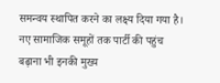समन्वय स्थापित करने का लक्ष्य दिया गया है। नए सामाजिक समूहों तक पार्टी की पहुंच बढ़ाना भी इनकी मुख्य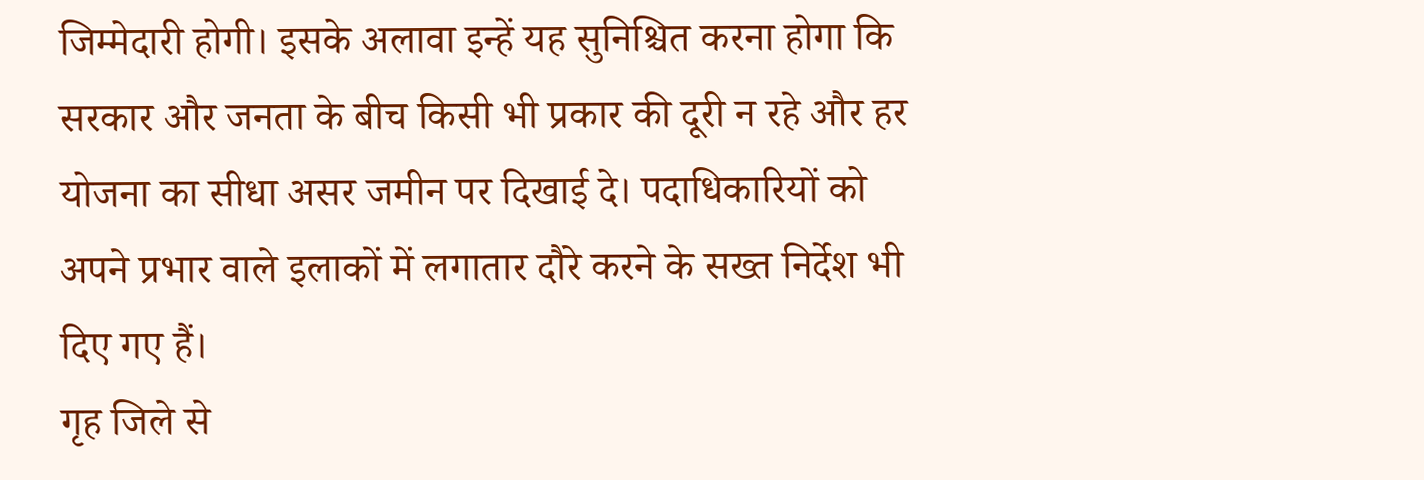जिम्मेदारी होगी। इसके अलावा इन्हें यह सुनिश्चित करना होगा कि सरकार और जनता के बीच किसी भी प्रकार की दूरी न रहे और हर योजना का सीधा असर जमीन पर दिखाई दे। पदाधिकारियों को अपने प्रभार वाले इलाकों में लगातार दौरे करने के सख्त निर्देश भी दिए गए हैं।
गृह जिले से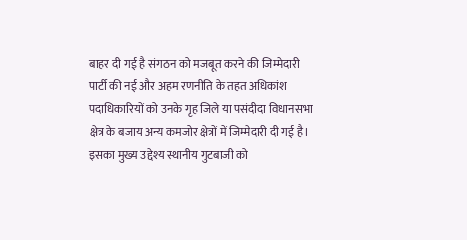बाहर दी गई है संगठन को मजबूत करने की जिम्मेदारी
पार्टी की नई और अहम रणनीति के तहत अधिकांश पदाधिकारियों को उनके गृह जिले या पसंदीदा विधानसभा क्षेत्र के बजाय अन्य कमजोर क्षेत्रों में जिम्मेदारी दी गई है। इसका मुख्य उद्देश्य स्थानीय गुटबाजी को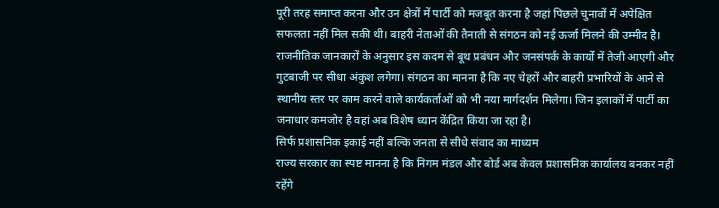पूरी तरह समाप्त करना और उन क्षेत्रों में पार्टी को मजबूत करना है जहां पिछले चुनावों में अपेक्षित सफलता नहीं मिल सकी थी। बाहरी नेताओं की तैनाती से संगठन को नई ऊर्जा मिलने की उम्मीद है। राजनीतिक जानकारों के अनुसार इस कदम से बूथ प्रबंधन और जनसंपर्क के कार्यों में तेजी आएगी और गुटबाजी पर सीधा अंकुश लगेगा। संगठन का मानना है कि नए चेहरों और बाहरी प्रभारियों के आने से स्थानीय स्तर पर काम करने वाले कार्यकर्ताओं को भी नया मार्गदर्शन मिलेगा। जिन इलाकों में पार्टी का जनाधार कमजोर है वहां अब विशेष ध्यान केंद्रित किया जा रहा है।
सिर्फ प्रशासनिक इकाई नहीं बल्कि जनता से सीधे संवाद का माध्यम
राज्य सरकार का स्पष्ट मानना है कि निगम मंडल और बोर्ड अब केवल प्रशासनिक कार्यालय बनकर नहीं रहेंगे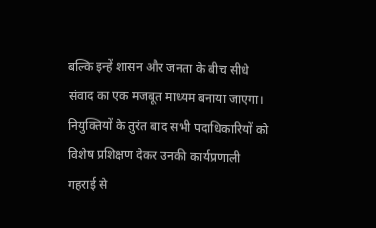बल्कि इन्हें शासन और जनता के बीच सीधे संवाद का एक मजबूत माध्यम बनाया जाएगा। नियुक्तियों के तुरंत बाद सभी पदाधिकारियों को विशेष प्रशिक्षण देकर उनकी कार्यप्रणाली गहराई से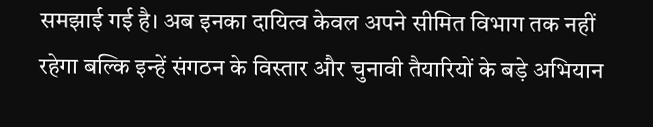समझाई गई है। अब इनका दायित्व केवल अपने सीमित विभाग तक नहीं रहेगा बल्कि इन्हें संगठन के विस्तार और चुनावी तैयारियों के बड़े अभियान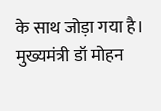के साथ जोड़ा गया है। मुख्यमंत्री डॉ मोहन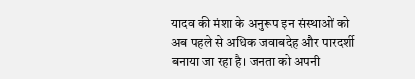यादव की मंशा के अनुरूप इन संस्थाओं को अब पहले से अधिक जवाबदेह और पारदर्शी बनाया जा रहा है। जनता को अपनी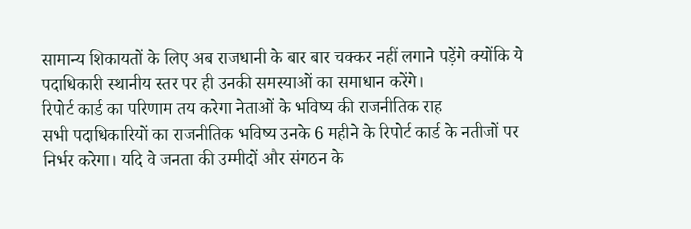सामान्य शिकायतों के लिए अब राजधानी के बार बार चक्कर नहीं लगाने पड़ेंगे क्योंकि ये पदाधिकारी स्थानीय स्तर पर ही उनकी समस्याओं का समाधान करेंगे।
रिपोर्ट कार्ड का परिणाम तय करेगा नेताओं के भविष्य की राजनीतिक राह
सभी पदाधिकारियों का राजनीतिक भविष्य उनके 6 महीने के रिपोर्ट कार्ड के नतीजों पर निर्भर करेगा। यदि वे जनता की उम्मीदों और संगठन के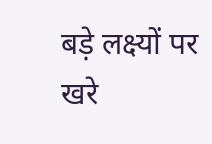बड़े लक्ष्यों पर खरे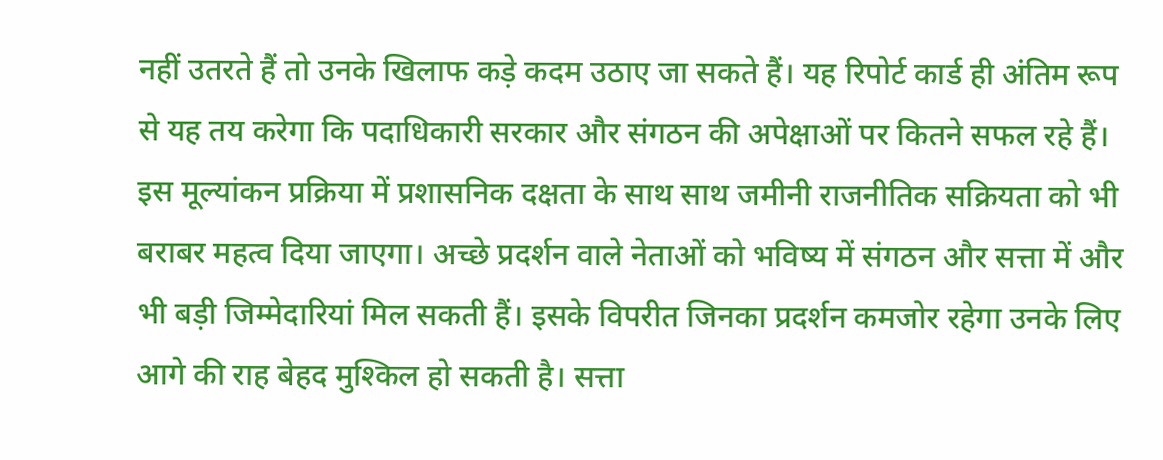नहीं उतरते हैं तो उनके खिलाफ कड़े कदम उठाए जा सकते हैं। यह रिपोर्ट कार्ड ही अंतिम रूप से यह तय करेगा कि पदाधिकारी सरकार और संगठन की अपेक्षाओं पर कितने सफल रहे हैं। इस मूल्यांकन प्रक्रिया में प्रशासनिक दक्षता के साथ साथ जमीनी राजनीतिक सक्रियता को भी बराबर महत्व दिया जाएगा। अच्छे प्रदर्शन वाले नेताओं को भविष्य में संगठन और सत्ता में और भी बड़ी जिम्मेदारियां मिल सकती हैं। इसके विपरीत जिनका प्रदर्शन कमजोर रहेगा उनके लिए आगे की राह बेहद मुश्किल हो सकती है। सत्ता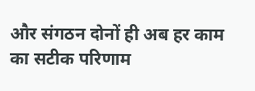और संगठन दोनों ही अब हर काम का सटीक परिणाम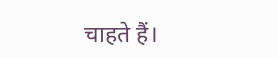चाहते हैं।